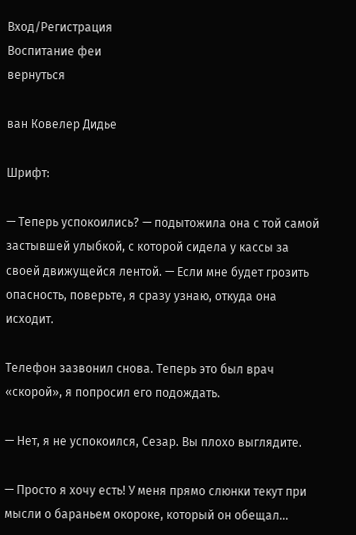Вход/Регистрация
Воспитание феи
вернуться

ван Ковелер Дидье

Шрифт:

— Теперь успокоились? — подытожила она с той самой застывшей улыбкой, с которой сидела у кассы за своей движущейся лентой. — Если мне будет грозить опасность, поверьте, я сразу узнаю, откуда она исходит.

Телефон зазвонил снова. Теперь это был врач «скорой», я попросил его подождать.

— Нет, я не успокоился, Сезар. Вы плохо выглядите.

— Просто я хочу есть! У меня прямо слюнки текут при мысли о бараньем окороке, который он обещал...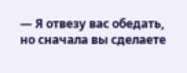— Я отвезу вас обедать, но сначала вы сделаете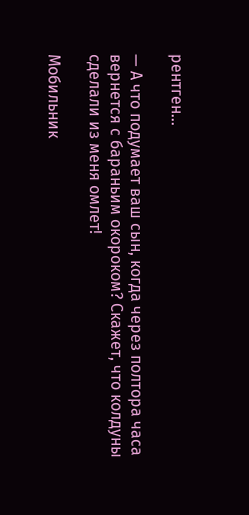рентген...

— А что подумает ваш сын, когда через полтора часа вернется с бараньим окороком? Скажет, что колдуны сделали из меня омлет!

Мобильник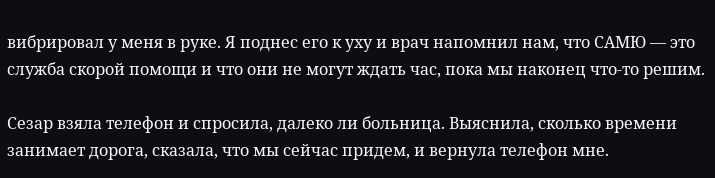вибрировал у меня в руке. Я поднес его к уху и врач напомнил нам, что САМЮ — это служба скорой помощи и что они не могут ждать час, пока мы наконец что-то решим.

Сезар взяла телефон и спросила, далеко ли больница. Выяснила, сколько времени занимает дорога, сказала, что мы сейчас придем, и вернула телефон мне.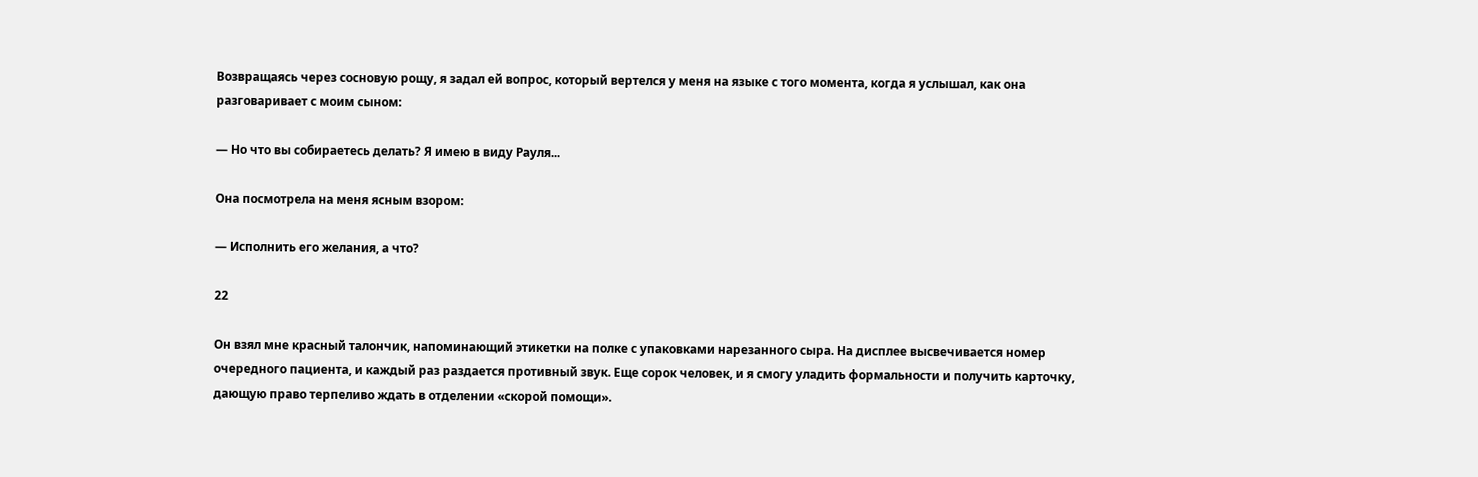Возвращаясь через сосновую рощу, я задал ей вопрос, который вертелся у меня на языке с того момента, когда я услышал, как она разговаривает с моим сыном:

— Но что вы собираетесь делать? Я имею в виду Рауля...

Она посмотрела на меня ясным взором:

— Исполнить его желания, а что?

22

Он взял мне красный талончик, напоминающий этикетки на полке с упаковками нарезанного сыра. На дисплее высвечивается номер очередного пациента, и каждый раз раздается противный звук. Еще сорок человек, и я смогу уладить формальности и получить карточку, дающую право терпеливо ждать в отделении «скорой помощи».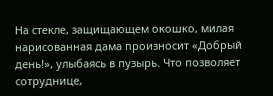На стекле, защищающем окошко, милая нарисованная дама произносит «Добрый день!», улыбаясь в пузырь. Что позволяет сотруднице,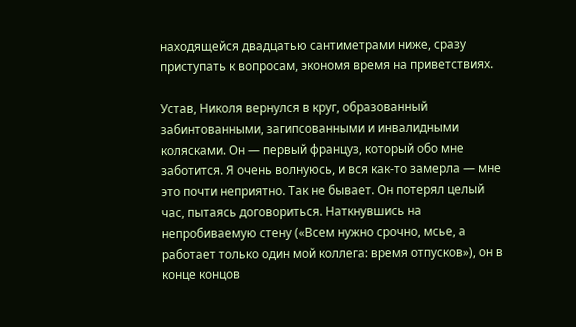находящейся двадцатью сантиметрами ниже, сразу приступать к вопросам, экономя время на приветствиях.

Устав, Николя вернулся в круг, образованный забинтованными, загипсованными и инвалидными колясками. Он — первый француз, который обо мне заботится. Я очень волнуюсь, и вся как-то замерла — мне это почти неприятно. Так не бывает. Он потерял целый час, пытаясь договориться. Наткнувшись на непробиваемую стену («Всем нужно срочно, мсье, а работает только один мой коллега: время отпусков»), он в конце концов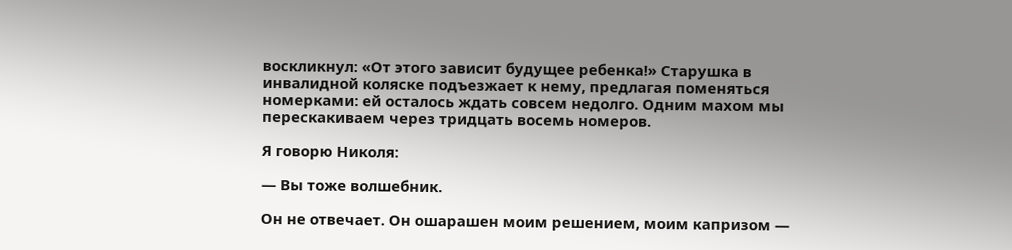воскликнул: «От этого зависит будущее ребенка!» Старушка в инвалидной коляске подъезжает к нему, предлагая поменяться номерками: ей осталось ждать совсем недолго. Одним махом мы перескакиваем через тридцать восемь номеров.

Я говорю Николя:

— Вы тоже волшебник.

Он не отвечает. Он ошарашен моим решением, моим капризом —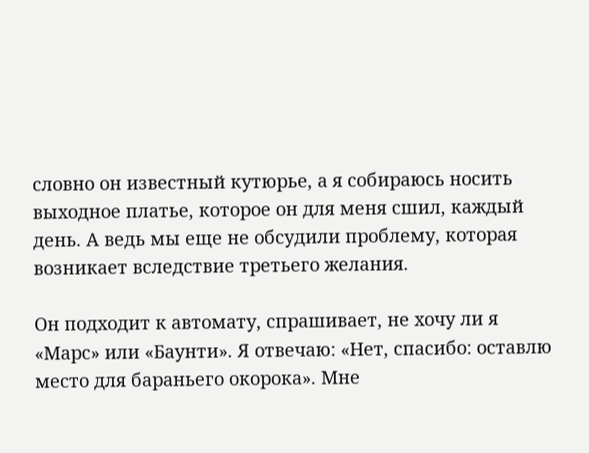словно он известный кутюрье, а я собираюсь носить выходное платье, которое он для меня сшил, каждый день. А ведь мы еще не обсудили проблему, которая возникает вследствие третьего желания.

Он подходит к автомату, спрашивает, не хочу ли я «Марс» или «Баунти». Я отвечаю: «Нет, спасибо: оставлю место для бараньего окорока». Мне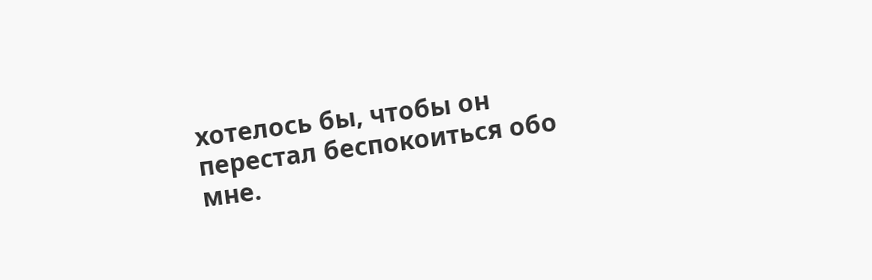хотелось бы, чтобы он перестал беспокоиться обо мне.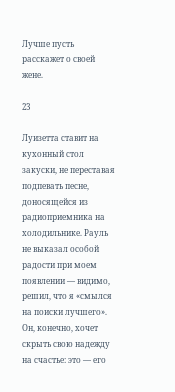Лучше пусть расскажет о своей жене.

23

Луизетта ставит на кухонный стол закуски, не переставая подпевать песне, доносящейся из радиоприемника на холодильнике. Рауль не выказал особой радости при моем появлении — видимо, решил, что я «смылся на поиски лучшего». Он, конечно, хочет скрыть свою надежду на счастье: это — его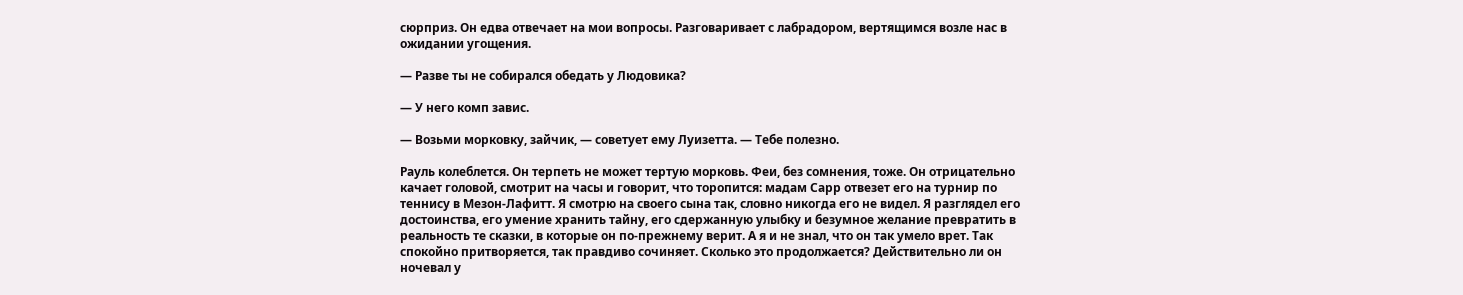сюрприз. Он едва отвечает на мои вопросы. Разговаривает с лабрадором, вертящимся возле нас в ожидании угощения.

— Разве ты не собирался обедать у Людовика?

— У него комп завис.

— Возьми морковку, зайчик, — советует ему Луизетта. — Тебе полезно.

Рауль колеблется. Он терпеть не может тертую морковь. Феи, без сомнения, тоже. Он отрицательно качает головой, смотрит на часы и говорит, что торопится: мадам Сарр отвезет его на турнир по теннису в Мезон-Лафитт. Я смотрю на своего сына так, словно никогда его не видел. Я разглядел его достоинства, его умение хранить тайну, его сдержанную улыбку и безумное желание превратить в реальность те сказки, в которые он по-прежнему верит. А я и не знал, что он так умело врет. Так спокойно притворяется, так правдиво сочиняет. Сколько это продолжается? Действительно ли он ночевал у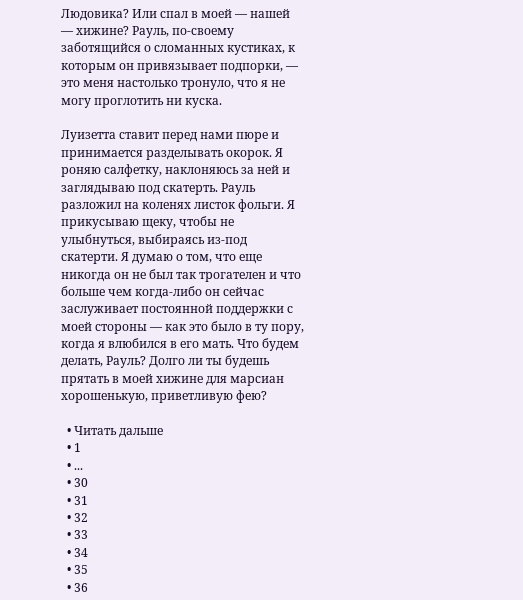Людовика? Или спал в моей — нашей — хижине? Рауль, по-своему заботящийся о сломанных кустиках, к которым он привязывает подпорки, — это меня настолько тронуло, что я не могу проглотить ни куска.

Луизетта ставит перед нами пюре и принимается разделывать окорок. Я роняю салфетку, наклоняюсь за ней и заглядываю под скатерть. Рауль разложил на коленях листок фольги. Я прикусываю щеку, чтобы не улыбнуться, выбираясь из-под скатерти. Я думаю о том, что еще никогда он не был так трогателен и что больше чем когда-либо он сейчас заслуживает постоянной поддержки с моей стороны — как это было в ту пору, когда я влюбился в его мать. Что будем делать, Рауль? Долго ли ты будешь прятать в моей хижине для марсиан хорошенькую, приветливую фею?

  • Читать дальше
  • 1
  • ...
  • 30
  • 31
  • 32
  • 33
  • 34
  • 35
  • 36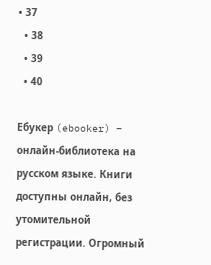• 37
  • 38
  • 39
  • 40

Ебукер (ebooker) – онлайн-библиотека на русском языке. Книги доступны онлайн, без утомительной регистрации. Огромный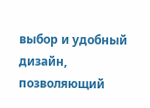выбор и удобный дизайн, позволяющий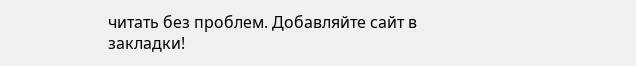читать без проблем. Добавляйте сайт в закладки!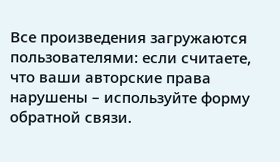Все произведения загружаются пользователями: если считаете, что ваши авторские права нарушены – используйте форму обратной связи.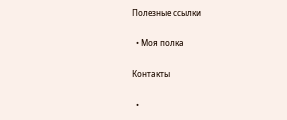Полезные ссылки

  • Моя полка

Контакты

  •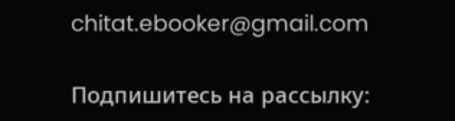chitat.ebooker@gmail.com

Подпишитесь на рассылку: